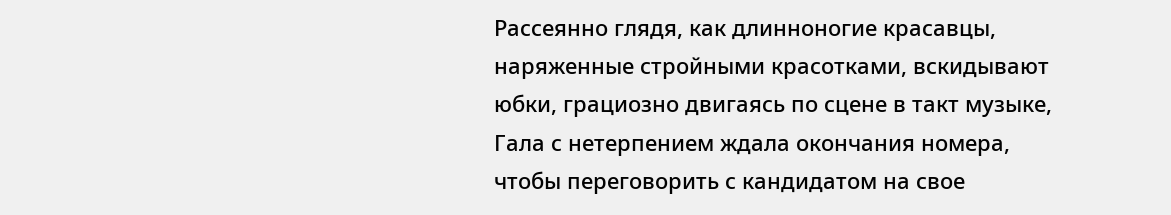Рассеянно глядя, как длинноногие красавцы, наряженные стройными красотками, вскидывают юбки, грациозно двигаясь по сцене в такт музыке, Гала с нетерпением ждала окончания номера, чтобы переговорить с кандидатом на свое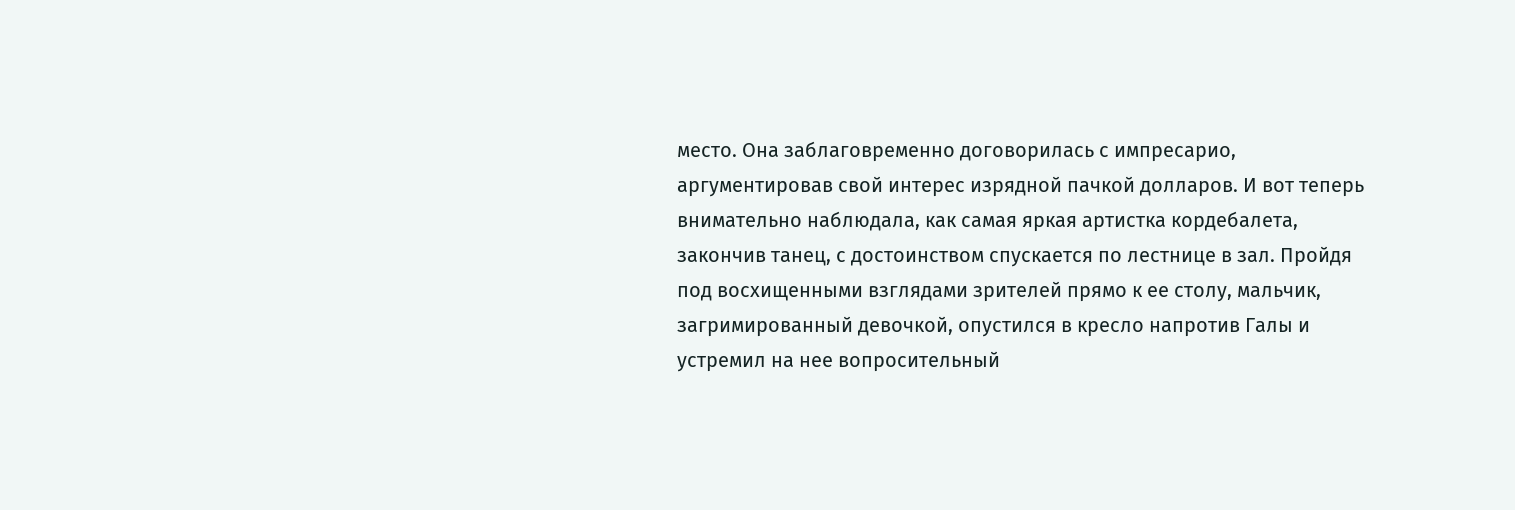место. Она заблаговременно договорилась с импресарио, аргументировав свой интерес изрядной пачкой долларов. И вот теперь внимательно наблюдала, как самая яркая артистка кордебалета, закончив танец, с достоинством спускается по лестнице в зал. Пройдя под восхищенными взглядами зрителей прямо к ее столу, мальчик, загримированный девочкой, опустился в кресло напротив Галы и устремил на нее вопросительный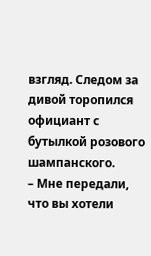взгляд. Следом за дивой торопился официант с бутылкой розового шампанского.
– Мне передали, что вы хотели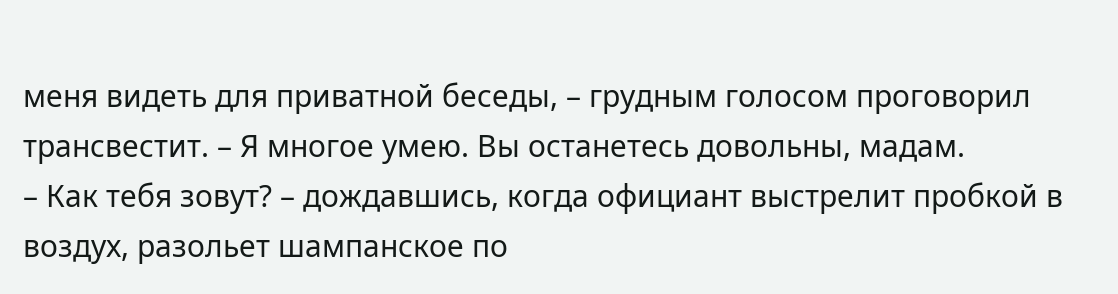меня видеть для приватной беседы, – грудным голосом проговорил трансвестит. – Я многое умею. Вы останетесь довольны, мадам.
– Как тебя зовут? – дождавшись, когда официант выстрелит пробкой в воздух, разольет шампанское по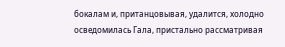бокалам и, пританцовывая, удалится, холодно осведомилась Гала, пристально рассматривая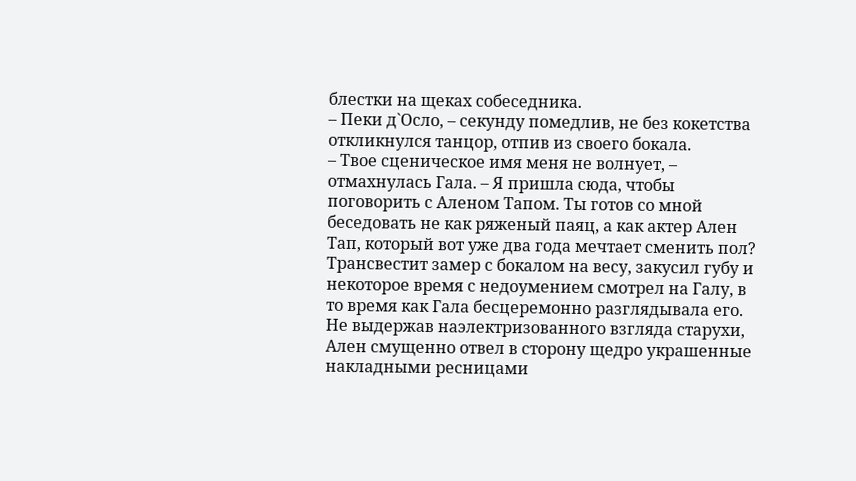блестки на щеках собеседника.
– Пеки д`Осло, – секунду помедлив, не без кокетства откликнулся танцор, отпив из своего бокала.
– Твое сценическое имя меня не волнует, – отмахнулась Гала. – Я пришла сюда, чтобы поговорить с Аленом Тапом. Ты готов со мной беседовать не как ряженый паяц, а как актер Ален Тап, который вот уже два года мечтает сменить пол?
Трансвестит замер с бокалом на весу, закусил губу и некоторое время с недоумением смотрел на Галу, в то время как Гала бесцеремонно разглядывала его. Не выдержав наэлектризованного взгляда старухи, Ален смущенно отвел в сторону щедро украшенные накладными ресницами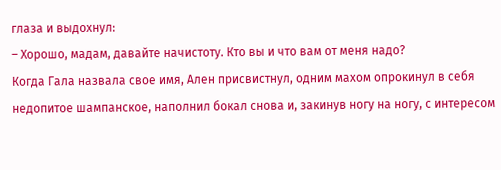глаза и выдохнул:
– Хорошо, мадам, давайте начистоту. Кто вы и что вам от меня надо?
Когда Гала назвала свое имя, Ален присвистнул, одним махом опрокинул в себя недопитое шампанское, наполнил бокал снова и, закинув ногу на ногу, с интересом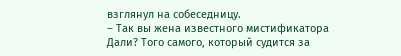взглянул на собеседницу.
– Так вы жена известного мистификатора Дали? Того самого, который судится за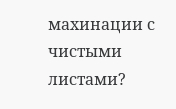махинации с чистыми листами?